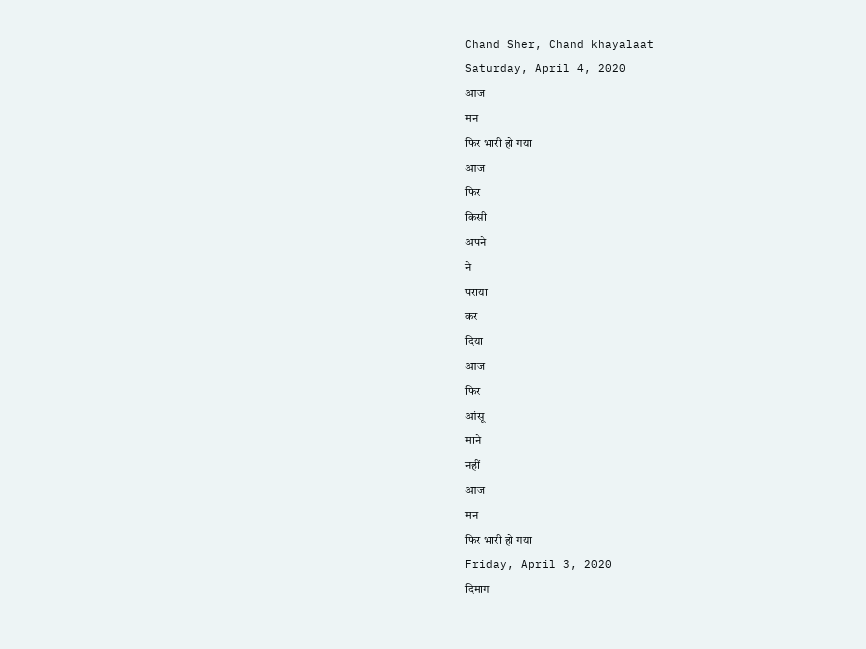Chand Sher, Chand khayalaat
Saturday, April 4, 2020
आज
मन
फिर भारी हो गया
आज
फिर
किसी
अपने
ने
पराया
कर
दिया
आज
फिर
आंसू
माने
नहीं
आज
मन
फिर भारी हो गया
Friday, April 3, 2020
दिमाग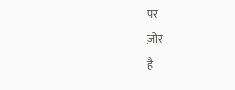पर
ज़ोर
है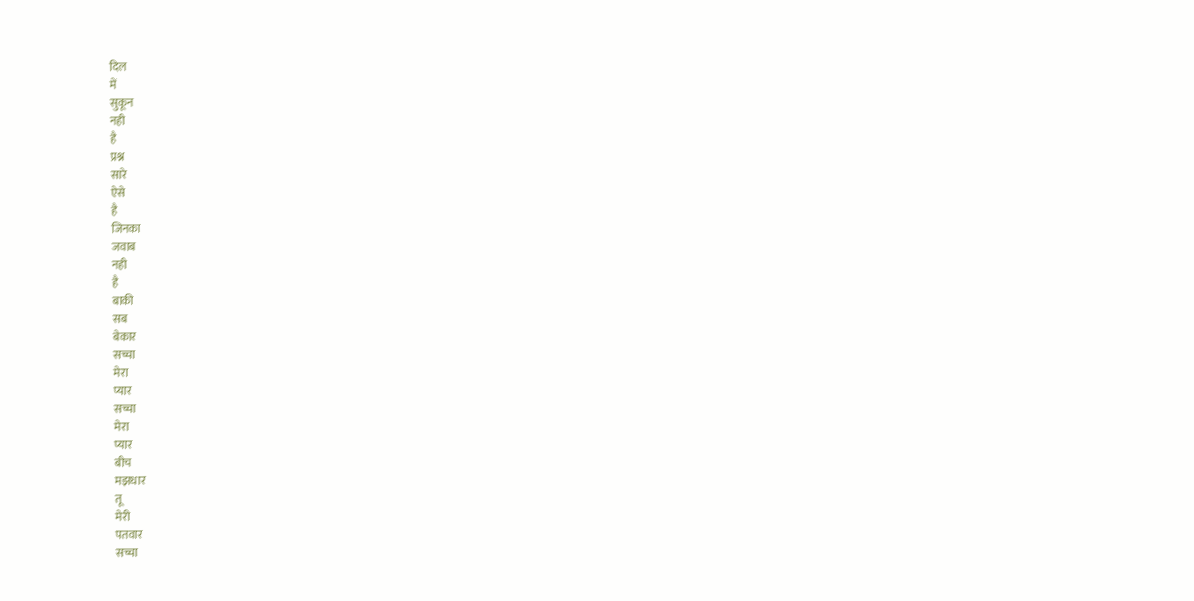दिल
में
सुकून
नही
है
प्रश्न
सारे
ऐसे
है
जिनका
जवाब
नही
है
बाकी
सब
बेकार
सच्चा
मेरा
प्यार
सच्चा
मेरा
प्यार
बीच
मझधार
तू
मेरी
पतवार
सच्चा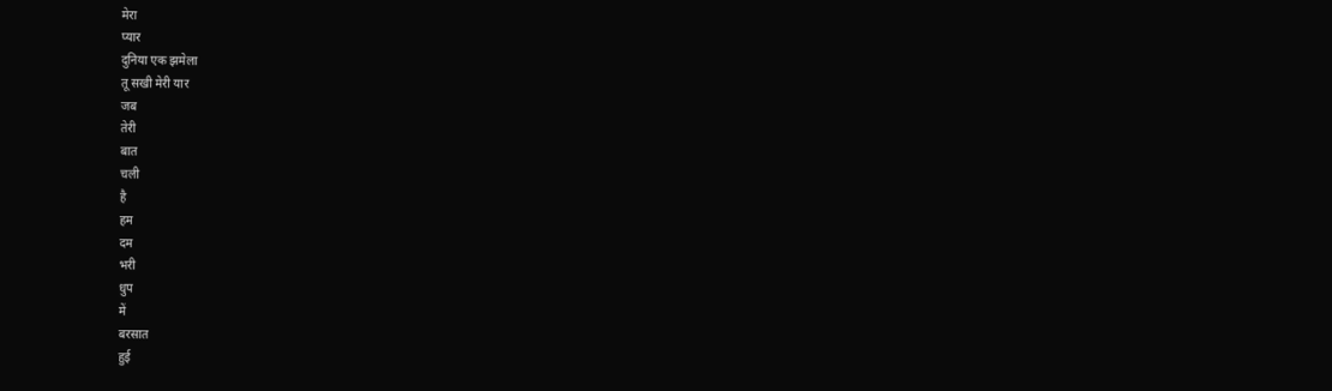मेरा
प्यार
दुनिया एक झमेला
तू सखी मेरी यार
जब
तेरी
बात
चली
है
हम
दम
भरी
धुप
में
बरसात
हुई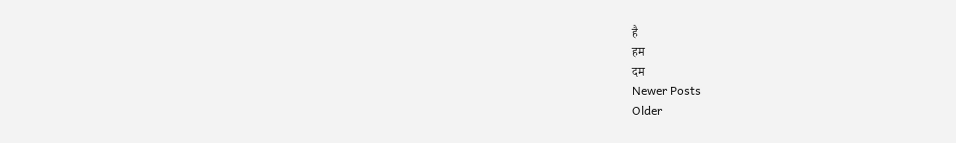है
हम
दम
Newer Posts
Older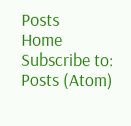Posts
Home
Subscribe to:
Posts (Atom)